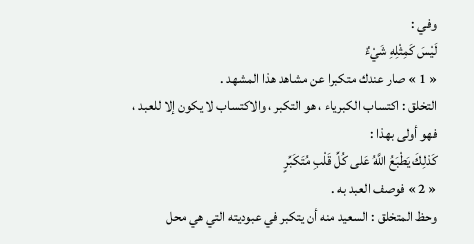وفي :
لَيْسَ كَمِثْلِهِ شَيْءٌ
« 1 » صار عندك متكبرا عن مشاهد هذا المشهد .
التخلق : اكتساب الكبرياء ، هو التكبر ، والاكتساب لا يكون إلا للعبد ، فهو أولى بهذا :
كَذلِكَ يَطْبَعُ اللَّهُ عَلى كُلِّ قَلْبِ مُتَكَبِّرٍ
« 2 » فوصف العبد به .
وحظ المتخلق : السعيد منه أن يتكبر في عبوديته التي هي محل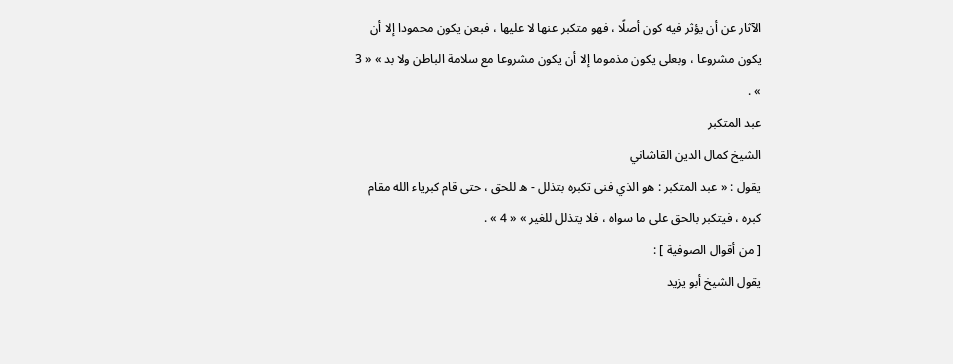الآثار عن أن يؤثر فيه كون أصلًا ، فهو متكبر عنها لا عليها ، فبعن يكون محمودا إلا أن يكون مشروعا ، وبعلى يكون مذموما إلا أن يكون مشروعا مع سلامة الباطن ولا بد » « 3 » .
عبد المتكبر
الشيخ كمال الدين القاشاني
يقول : « عبد المتكبر : هو الذي فنى تكبره بتذلل - ه للحق ، حتى قام كبرياء الله مقام كبره ، فيتكبر بالحق على ما سواه ، فلا يتذلل للغير » « 4 » .
[ من أقوال الصوفية ] :
يقول الشيخ أبو يزيد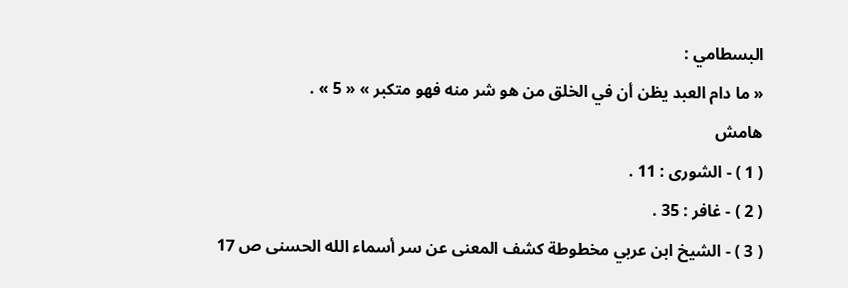البسطامي :
« ما دام العبد يظن أن في الخلق من هو شر منه فهو متكبر » « 5 » .
هامش
( 1 ) - الشورى : 11 .
( 2 ) - غافر : 35 .
( 3 ) - الشيخ ابن عربي مخطوطة كشف المعنى عن سر أسماء الله الحسنى ص 17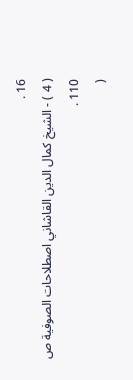16 .
( 4 ) - الشيخ كمال الدين القاشاني اصطلاحات الصوفية ص 110 .
(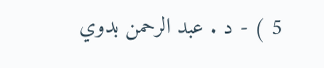5 ) - د . عبد الرحمن بدوي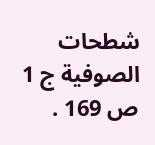شطحات الصوفية ج 1 ص 169 .